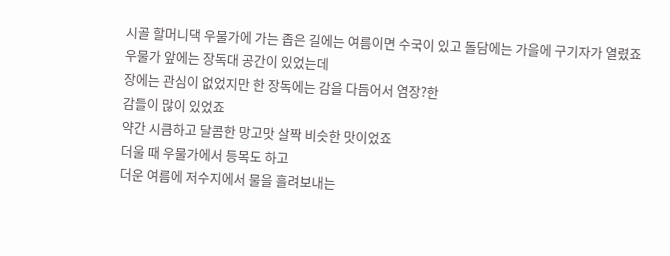시골 할머니댁 우물가에 가는 좁은 길에는 여름이면 수국이 있고 돌담에는 가을에 구기자가 열렸죠
우물가 앞에는 장독대 공간이 있었는데
장에는 관심이 없었지만 한 장독에는 감을 다듬어서 염장?한
감들이 많이 있었죠
약간 시큼하고 달콤한 망고맛 살짝 비슷한 맛이었죠
더울 때 우물가에서 등목도 하고
더운 여름에 저수지에서 물을 흘려보내는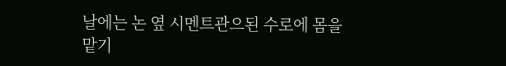날에는 논 옆 시멘트관으된 수로에 몸을 맡기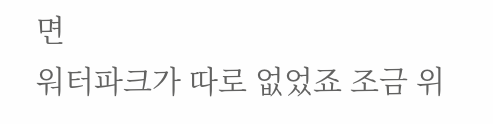면
워터파크가 따로 없었죠 조금 위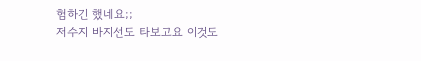험하긴 했네요;;
저수지 바지선도 타보고요 이것도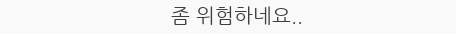좀 위험하네요..